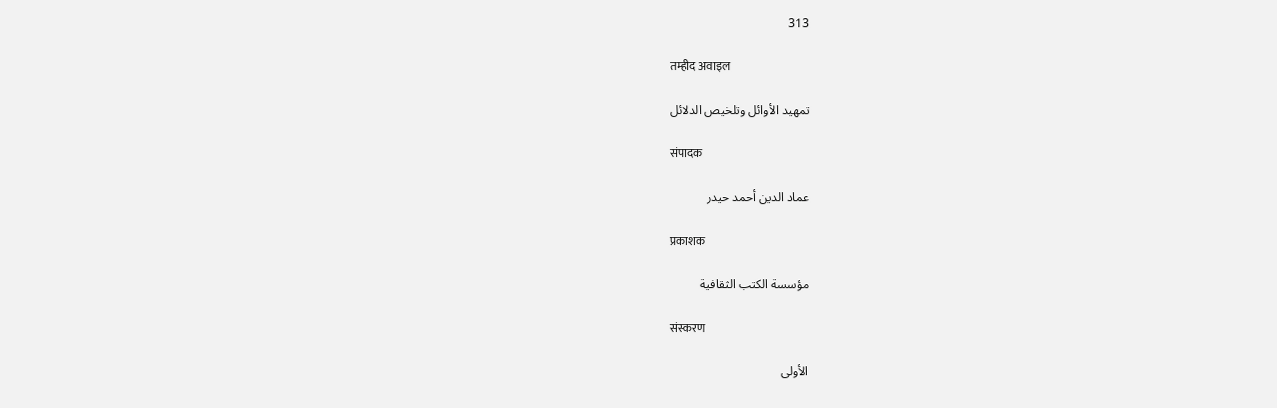313

तम्हीद अवाइल

تمهيد الأوائل وتلخيص الدلائل

संपादक

عماد الدين أحمد حيدر

प्रकाशक

مؤسسة الكتب الثقافية

संस्करण

الأولى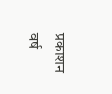प्रकाशन वर्ष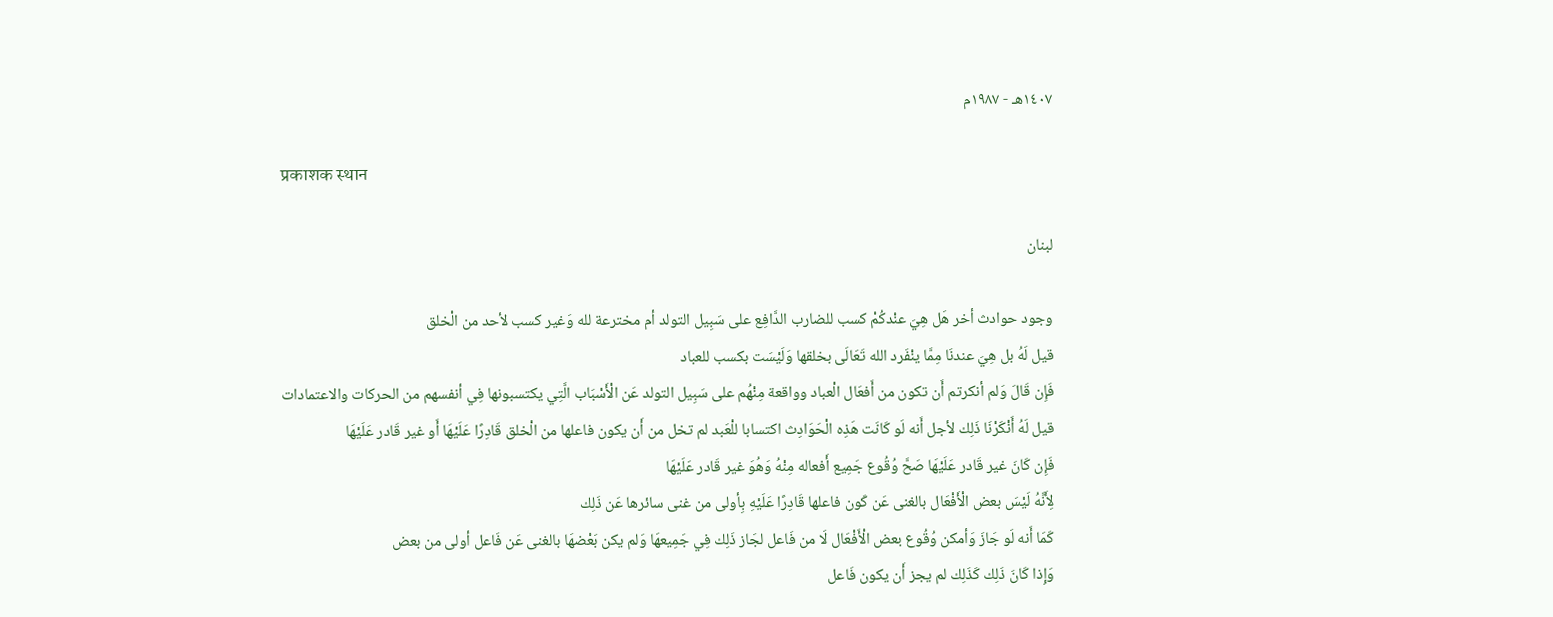١٤٠٧هـ - ١٩٨٧م

प्रकाशक स्थान

لبنان

وجود حوادث أخر هَل هِيَ عنْدكُمْ كسب للضارب الدَّافِع على سَبِيل التولد أم مخترعة لله وَغير كسب لأحد من الْخلق
قيل لَهُ بل هِيَ عندنَا مِمَّا ينْفَرد الله تَعَالَى بخلقها وَلَيْسَت بكسب للعباد
فَإِن قَالَ وَلم أنكرتم أَن تكون من أَفعَال الْعباد وواقعة مِنْهُم على سَبِيل التولد عَن الْأَسْبَاب الَّتِي يكتسبونها فِي أنفسهم من الحركات والاعتمادات
قيل لَهُ أَنْكَرْنَا ذَلِك لأجل أَنه لَو كَانَت هَذِه الْحَوَادِث اكتسابا للْعَبد لم تخل من أَن يكون فاعلها من الْخلق قَادِرًا عَلَيْهَا أَو غير قَادر عَلَيْهَا
فَإِن كَانَ غير قَادر عَلَيْهَا صَحَّ وُقُوع جَمِيع أَفعاله مِنْهُ وَهُوَ غير قَادر عَلَيْهَا
لِأَنَّهُ لَيْسَ بعض الْأَفْعَال بالغنى عَن كَون فاعلها قَادِرًا عَلَيْهِ بِأولى من غنى سائرها عَن ذَلِك
كَمَا أَنه لَو جَازَ وَأمكن وُقُوع بعض الْأَفْعَال لَا من فَاعل لجَاز ذَلِك فِي جَمِيعهَا وَلم يكن بَعْضهَا بالغنى عَن فَاعل أولى من بعض
وَإِذا كَانَ ذَلِك كَذَلِك لم يجز أَن يكون فَاعل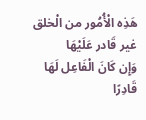هَذِه الْأُمُور من الْخلق غير قَادر عَلَيْهَا
وَإِن كَانَ الْفَاعِل لَهَا قَادِرًا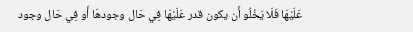عَلَيْهَا فَلَا يَخْلُو أَن يكون قدر عَلَيْهَا فِي حَال وجودهَا أَو فِي حَال وجود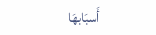أَسبَابهَا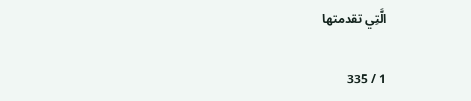الَّتِي تقدمتها

1 / 335